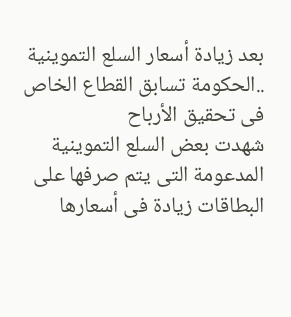بعد زيادة أسعار السلع التموينية ..الحكومة تسابق القطاع الخاص فى تحقيق الأرباح
شهدت بعض السلع التموينية المدعومة التى يتم صرفها على البطاقات زيادة فى أسعارها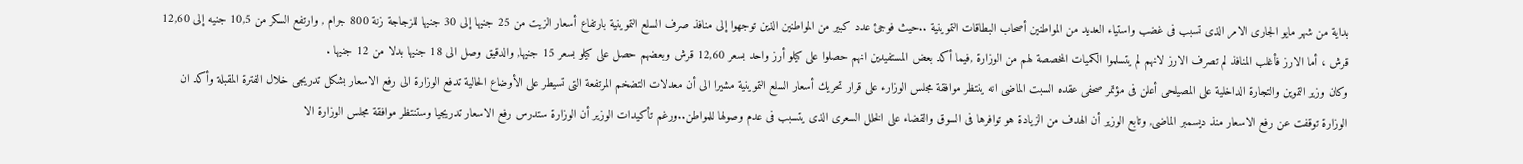بداية من شهر مايو الجارى الامر الذى تسبب فى غضب واستياء العديد من المواطنين أصحاب البطاقات التموينية ..حيث فوجئ عدد كبير من المواطنين الذين توجهوا إلى منافذ صرف السلع التموينية بارتفاع أسعار الزيت من 25 جنيها إلى 30 جنيها للزجاجة زنة 800 جرام , وارتفع السكر من 10,5 جنيه إلى 12,60 قرش ، أما الارز فأغلب المنافذ لم تصرف الارز لانهم لم يتسلموا الكميات المخصصة لهم من الوزارة ,فيما أكد بعض المستفيدين انهم حصلوا على كيلو أرز واحد بسعر 12,60 قرش وبعضهم حصل على كيلو بسعر 15 جنيها, والدقيق وصل الى 18 جنيها بدلا من 12 جنيها .
وكان وزير التموين والتجارة الداخلية على المصيلحى أعلن فى مؤتمر صحفى عقده السبت الماضى انه ينتظر موافقة مجلس الوزارء على قرار تحريك أسعار السلع التموينية مشيرا الى أن معدلات التضخم المرتفعة التى تسيطر على الأوضاع الحالية تدفع الوزارة الى رفع الاسعار بشكل تدريجى خلال الفترة المقبلة وأكد ان الوزارة توقفت عن رفع الاسعار منذ ديسمبر الماضى, وتابع الوزير أن الهدف من الزيادة هو توافرها فى السوق والقضاء على الخلل السعرى الذى يتسبب فى عدم وصولها للمواطن..ورغم تأكيدات الوزير أن الوزارة ستدرس رفع الاسعار تدريجيا وستنتظر موافقة مجلس الوزارة الا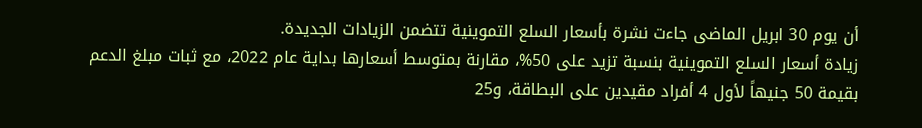أن يوم 30 ابريل الماضى جاءت نشرة بأسعار السلع التموينية تتضمن الزيادات الجديدة.
زيادة أسعار السلع التموينية بنسبة تزيد على 50%، مقارنة بمتوسط أسعارها بداية عام 2022، مع ثبات مبلغ الدعم بقيمة 50 جنيهاً لأول 4 أفراد مقيدين على البطاقة، و25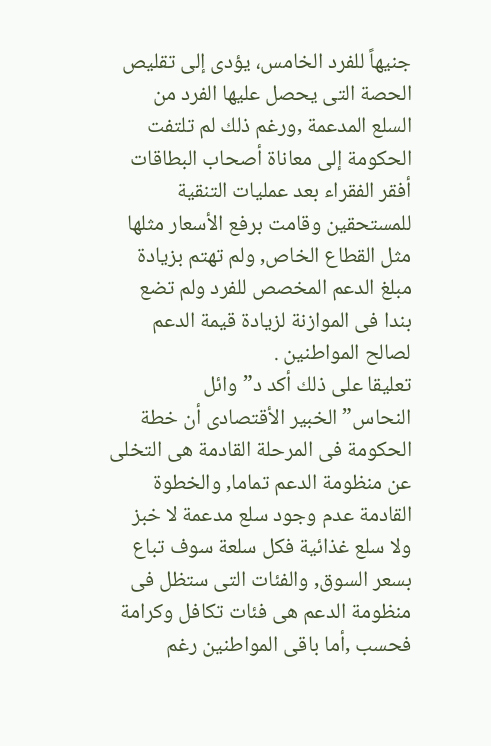جنيهاً للفرد الخامس، يؤدى إلى تقليص الحصة التى يحصل عليها الفرد من السلع المدعمة ,ورغم ذلك لم تلتفت الحكومة إلى معاناة أصحاب البطاقات أفقر الفقراء بعد عمليات التنقية للمستحقين وقامت برفع الأسعار مثلها مثل القطاع الخاص, ولم تهتم بزيادة مبلغ الدعم المخصص للفرد ولم تضع بندا فى الموازنة لزيادة قيمة الدعم لصالح المواطنين .
تعليقا على ذلك أكد د”وائل النحاس”الخبير الأقتصادى أن خطة الحكومة فى المرحلة القادمة هى التخلى عن منظومة الدعم تماما, والخطوة القادمة عدم وجود سلع مدعمة لا خبز ولا سلع غذائية فكل سلعة سوف تباع بسعر السوق, والفئات التى ستظل فى منظومة الدعم هى فئات تكافل وكرامة فحسب ,أما باقى المواطنين رغم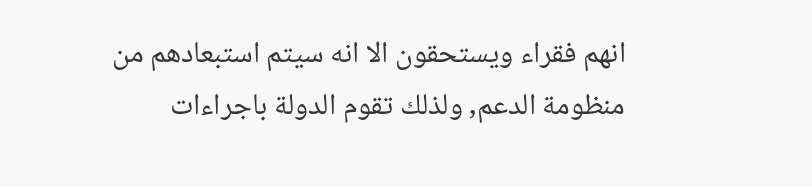انهم فقراء ويستحقون الا انه سيتم استبعادهم من منظومة الدعم, ولذلك تقوم الدولة باجراءات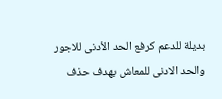بديلة للدعم كرفع الحد الأدنى للاجور والحد الادنى للمعاش بهدف حذف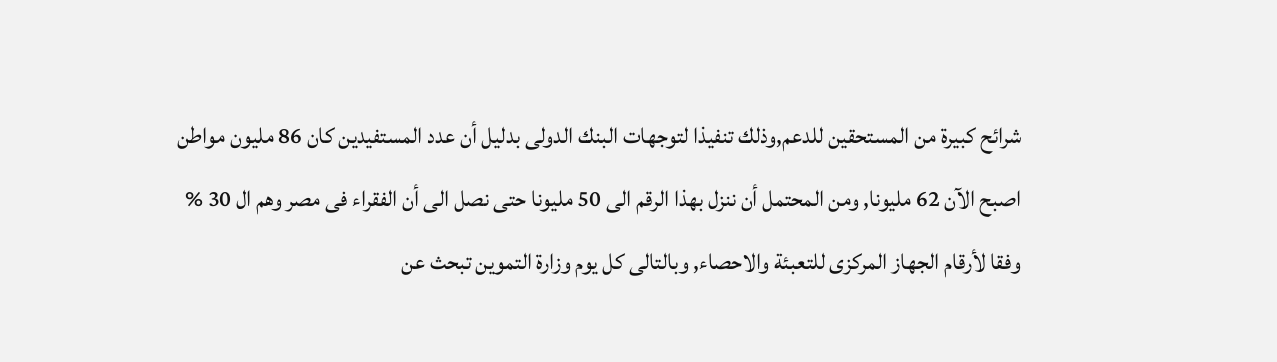شرائح كبيرة من المستحقين للدعم,وذلك تنفيذا لتوجهات البنك الدولى بدليل أن عدد المستفيدين كان 86 مليون مواطن اصبح الآن 62 مليونا, ومن المحتمل أن ننزل بهذا الرقم الى 50 مليونا حتى نصل الى أن الفقراء فى مصر وهم ال 30 % وفقا لأرقام الجهاز المركزى للتعبئة والاحصاء, وبالتالى كل يوم وزارة التموين تبحث عن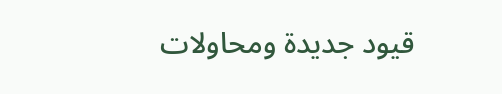قيود جديدة ومحاولات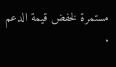مستمرة لخفض قيمة الدعم .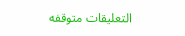التعليقات متوقفه